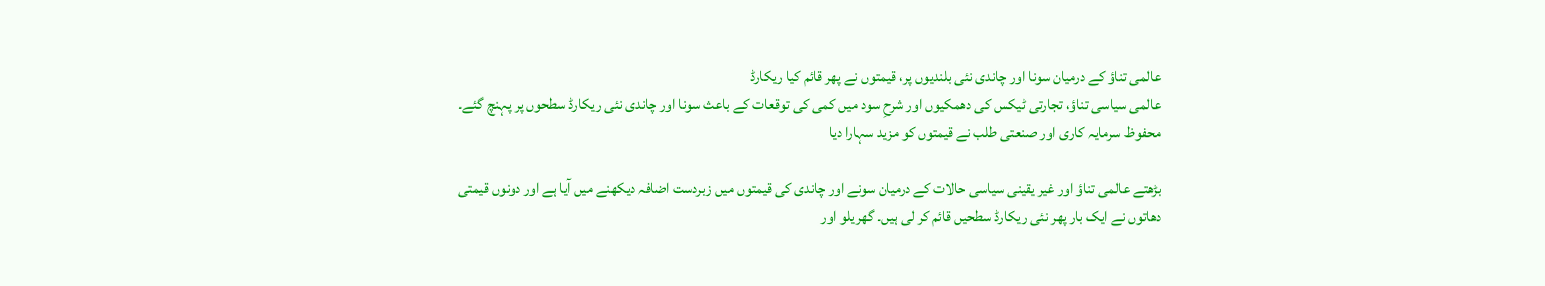عالمی تناؤ کے درمیان سونا اور چاندی نئی بلندیوں پر، قیمتوں نے پھر قائم کیا ریکارڈ
عالمی سیاسی تناؤ، تجارتی ٹیکس کی دھمکیوں اور شرحِ سود میں کمی کی توقعات کے باعث سونا اور چاندی نئی ریکارڈ سطحوں پر پہنچ گئے۔ محفوظ سرمایہ کاری اور صنعتی طلب نے قیمتوں کو مزید سہارا دیا

بڑھتے عالمی تناؤ اور غیر یقینی سیاسی حالات کے درمیان سونے اور چاندی کی قیمتوں میں زبردست اضافہ دیکھنے میں آیا ہے اور دونوں قیمتی دھاتوں نے ایک بار پھر نئی ریکارڈ سطحیں قائم کر لی ہیں۔ گھریلو اور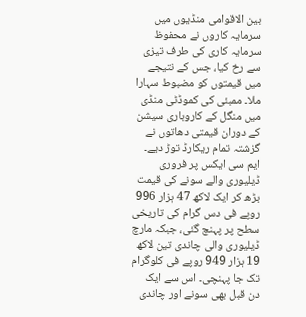بین الاقوامی منڈیوں میں سرمایہ کاروں نے محفوظ سرمایہ کاری کی طرف تیزی سے رخ کیا، جس کے نتیجے میں قیمتوں کو مضبوط سہارا ملا۔ ممبئی کی کموڈٹی منڈی میں منگل کے کاروباری سیشن کے دوران قیمتی دھاتوں نے گزشتہ تمام ریکارڈ توڑ دیے۔
ایم سی ایکس پر فروری ڈیلیوری والے سونے کی قیمت بڑھ کر ایک لاکھ 47 ہزار 996 روپے فی دس گرام کی تاریخی سطح پر پہنچ گئی، جبکہ مارچ ڈیلیوری والی چاندی تین لاکھ 19 ہزار 949 روپے فی کلوگرام تک جا پہنچی۔ اس سے ایک دن قبل بھی سونے اور چاندی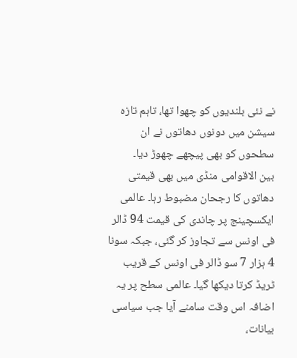نے نئی بلندیوں کو چھوا تھا، تاہم تازہ سیشن میں دونوں دھاتوں نے ان سطحوں کو بھی پیچھے چھوڑ دیا۔
بین الاقوامی منڈی میں بھی قیمتی دھاتوں کا رجحان مضبوط رہا۔ عالمی ایکسچینج پر چاندی کی قیمت 94 ڈالر فی اونس سے تجاوز کر گئی، جبکہ سونا 4 ہزار 7 سو ڈالر فی اونس کے قریب ٹریڈ کرتا دیکھا گیا۔ عالمی سطح پر یہ اضافہ اس وقت سامنے آیا جب سیاسی بیانات،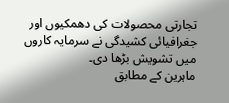تجارتی محصولات کی دھمکیوں اور جغرافیائی کشیدگی نے سرمایہ کاروں میں تشویش بڑھا دی۔
ماہرین کے مطابق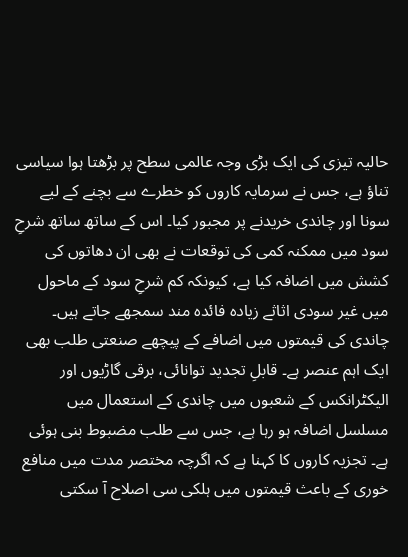حالیہ تیزی کی ایک بڑی وجہ عالمی سطح پر بڑھتا ہوا سیاسی تناؤ ہے، جس نے سرمایہ کاروں کو خطرے سے بچنے کے لیے سونا اور چاندی خریدنے پر مجبور کیا۔ اس کے ساتھ ساتھ شرحِ سود میں ممکنہ کمی کی توقعات نے بھی ان دھاتوں کی کشش میں اضافہ کیا ہے، کیونکہ کم شرحِ سود کے ماحول میں غیر سودی اثاثے زیادہ فائدہ مند سمجھے جاتے ہیں۔
چاندی کی قیمتوں میں اضافے کے پیچھے صنعتی طلب بھی ایک اہم عنصر ہے۔ قابلِ تجدید توانائی، برقی گاڑیوں اور الیکٹرانکس کے شعبوں میں چاندی کے استعمال میں مسلسل اضافہ ہو رہا ہے، جس سے طلب مضبوط بنی ہوئی ہے۔ تجزیہ کاروں کا کہنا ہے کہ اگرچہ مختصر مدت میں منافع خوری کے باعث قیمتوں میں ہلکی سی اصلاح آ سکتی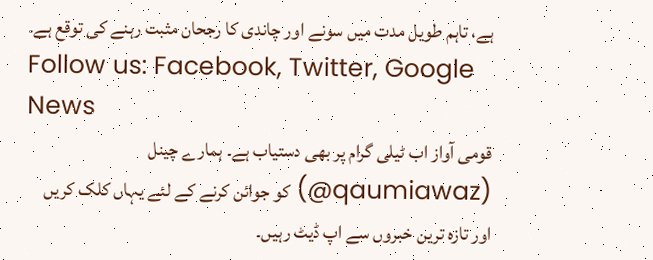ہے، تاہم طویل مدت میں سونے اور چاندی کا رجحان مثبت رہنے کی توقع ہے۔
Follow us: Facebook, Twitter, Google News
قومی آواز اب ٹیلی گرام پر بھی دستیاب ہے۔ ہمارے چینل (qaumiawaz@) کو جوائن کرنے کے لئے یہاں کلک کریں اور تازہ ترین خبروں سے اپ ڈیٹ رہیں۔